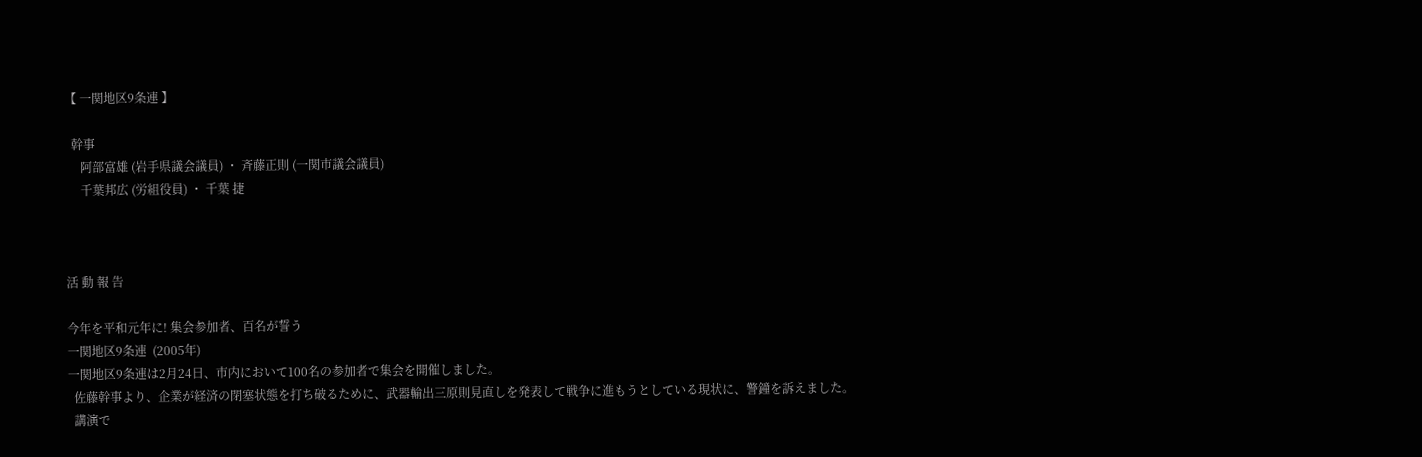【 一関地区9条連 】

  幹事
     阿部富雄 (岩手県議会議員) ・ 斉藤正則 (一関市議会議員)
     千葉邦広 (労組役員) ・ 千葉 捷



活 動 報 告

今年を平和元年に! 集会参加者、百名が誓う
一関地区9条連  (2005年)
一関地区9条連は2月24日、市内において100名の参加者で集会を開催しました。
  佐藤幹事より、企業が経済の閉塞状態を打ち破るために、武器輸出三原則見直しを発表して戦争に進もうとしている現状に、警鐘を訴えました。
  講演で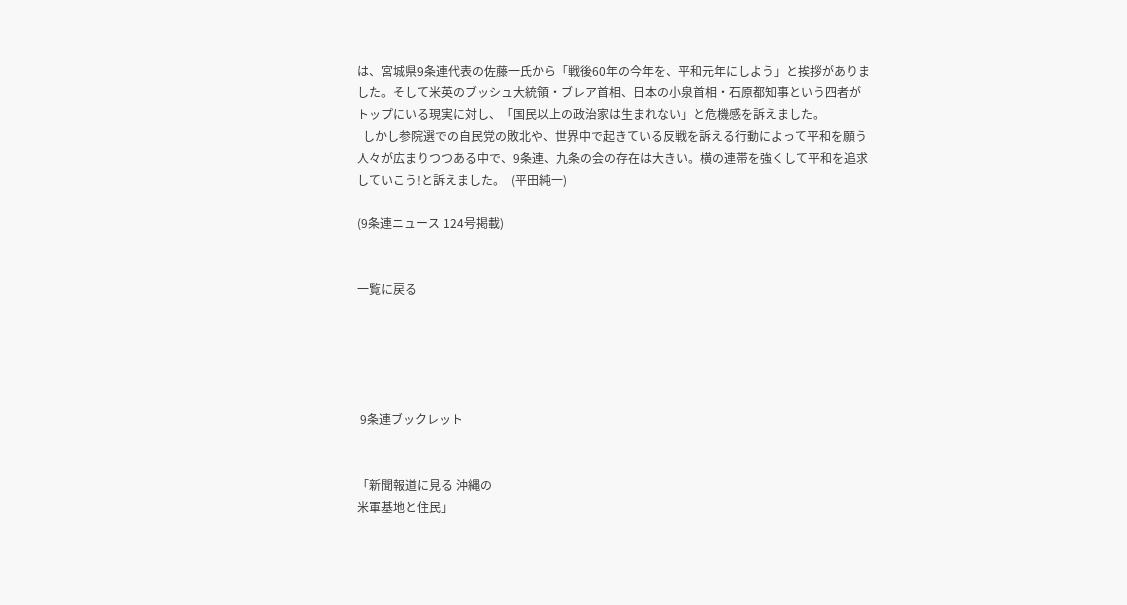は、宮城県9条連代表の佐藤一氏から「戦後60年の今年を、平和元年にしよう」と挨拶がありました。そして米英のブッシュ大統領・ブレア首相、日本の小泉首相・石原都知事という四者がトップにいる現実に対し、「国民以上の政治家は生まれない」と危機感を訴えました。
  しかし参院選での自民党の敗北や、世界中で起きている反戦を訴える行動によって平和を願う人々が広まりつつある中で、9条連、九条の会の存在は大きい。横の連帯を強くして平和を追求していこう!と訴えました。  (平田純一)

(9条連ニュース 124号掲載)


一覧に戻る





 9条連ブックレット


「新聞報道に見る 沖縄の
米軍基地と住民」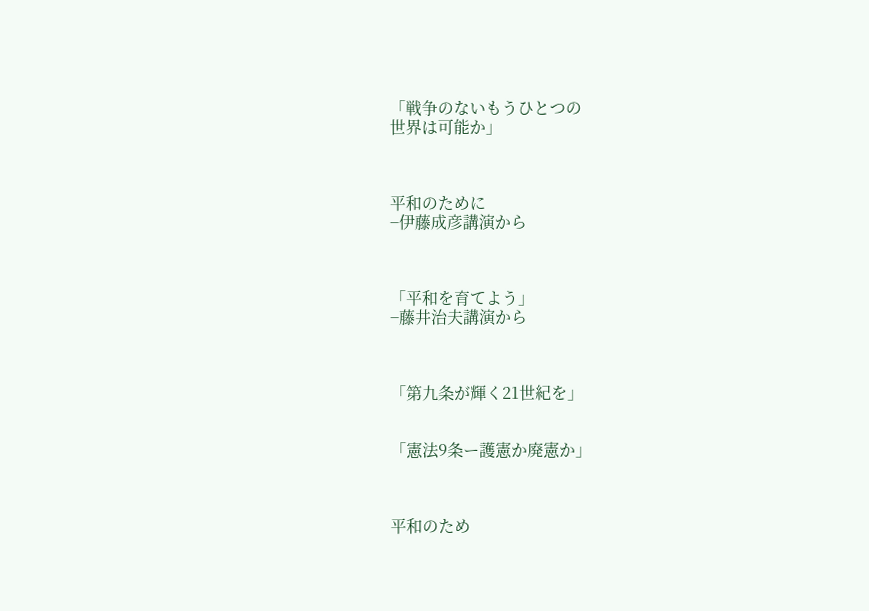「戦争のないもうひとつの
世界は可能か」



平和のために
−伊藤成彦講演から



「平和を育てよう」
−藤井治夫講演から



「第九条が輝く21世紀を」


「憲法9条ー護憲か廃憲か」



平和のため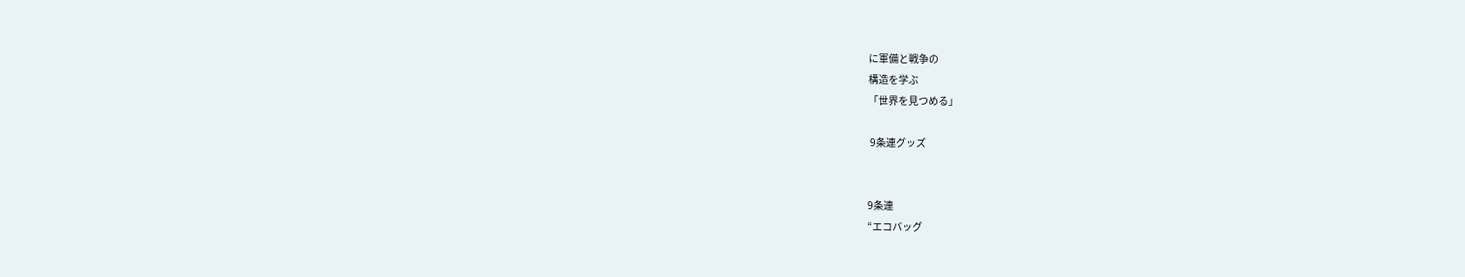に軍備と戦争の
構造を学ぶ
「世界を見つめる」

 9条連グッズ


9条連
“エコバッグ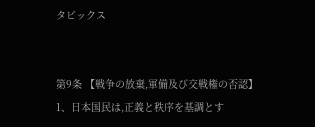タビックス


第9条 【戦争の放棄,軍備及び交戦権の否認】
1、日本国民は,正義と秩序を基調とす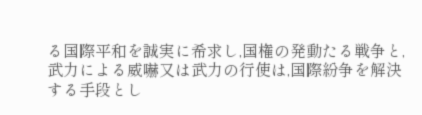る国際平和を誠実に希求し,国権の発動たる戦争と,武力による威嚇又は武力の行使は,国際紛争を解決する手段とし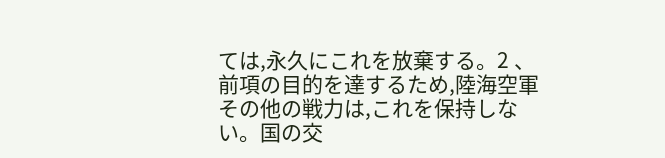ては,永久にこれを放棄する。2 、前項の目的を達するため,陸海空軍その他の戦力は,これを保持しない。国の交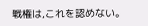戦権は,これを認めない。